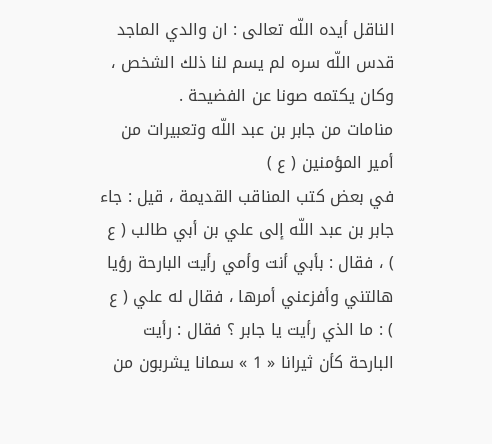الناقل أيده اللّه تعالى : ان والدي الماجد قدس اللّه سره لم يسم لنا ذلك الشخص ، وكان يكتمه صونا عن الفضيحة .
منامات من جابر بن عبد اللّه وتعبيرات من أمير المؤمنين ( ع )
في بعض كتب المناقب القديمة ، قيل : جاء جابر بن عبد اللّه إلى علي بن أبي طالب ( ع ) ، فقال : بأبي أنت وأمي رأيت البارحة رؤيا هالتني وأفزعني أمرها ، فقال له علي ( ع ) : ما الذي رأيت يا جابر ؟ فقال : رأيت البارحة كأن ثيرانا « 1 » سمانا يشربون من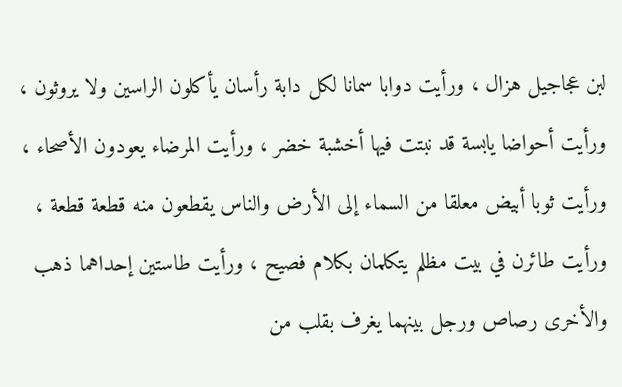لبن عجاجيل هزال ، ورأيت دوابا سمانا لكل دابة رأسان يأكلون الراسين ولا يروثون ، ورأيت أحواضا يابسة قد نبتت فيها أخشبة خضر ، ورأيت المرضاء يعودون الأصحاء ، ورأيت ثوبا أبيض معلقا من السماء إلى الأرض والناس يقطعون منه قطعة قطعة ، ورأيت طائرن في بيت مظلم يتكلمان بكلام فصيح ، ورأيت طاستين إحداهما ذهب والأخرى رصاص ورجل بينهما يغرف بقلب من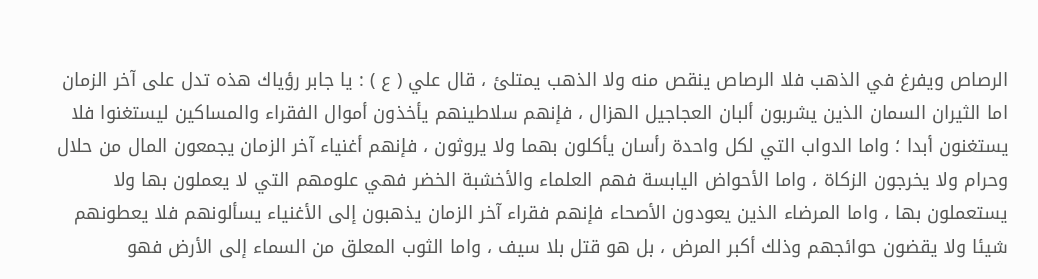الرصاص ويفرغ في الذهب فلا الرصاص ينقص منه ولا الذهب يمتلئ ، قال علي ( ع ) : يا جابر رؤياك هذه تدل على آخر الزمان اما الثيران السمان الذين يشربون ألبان العجاجيل الهزال ، فإنهم سلاطينهم يأخذون أموال الفقراء والمساكين ليستغنوا فلا يستغنون أبدا ؛ واما الدواب التي لكل واحدة رأسان يأكلون بهما ولا يروثون ، فإنهم أغنياء آخر الزمان يجمعون المال من حلال وحرام ولا يخرجون الزكاة ، واما الأحواض اليابسة فهم العلماء والأخشبة الخضر فهي علومهم التي لا يعملون بها ولا يستعملون بها ، واما المرضاء الذين يعودون الأصحاء فإنهم فقراء آخر الزمان يذهبون إلى الأغنياء يسألونهم فلا يعطونهم شيئا ولا يقضون حوائجهم وذلك أكبر المرض ، بل هو قتل بلا سيف ، واما الثوب المعلق من السماء إلى الأرض فهو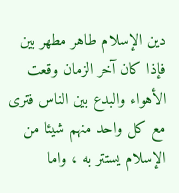دين الإسلام طاهر مطهر بين فإذا كان آخر الزمان وقعت الأهواء والبدع بين الناس فترى مع كل واحد منهم شيئا من الإسلام يستتر به ، واما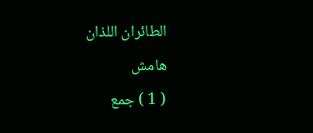الطائران اللذان
هامش
( 1 ) جمع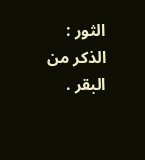الثور : الذكر من البقر .